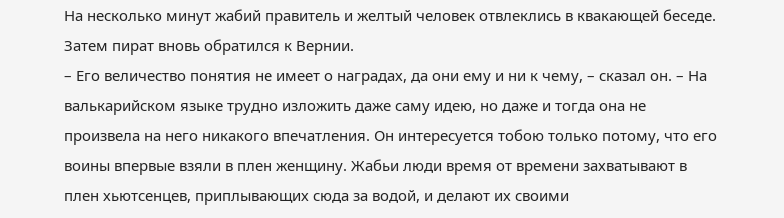На несколько минут жабий правитель и желтый человек отвлеклись в квакающей беседе. Затем пират вновь обратился к Вернии.
– Его величество понятия не имеет о наградах, да они ему и ни к чему, – сказал он. – На валькарийском языке трудно изложить даже саму идею, но даже и тогда она не произвела на него никакого впечатления. Он интересуется тобою только потому, что его воины впервые взяли в плен женщину. Жабьи люди время от времени захватывают в плен хьютсенцев, приплывающих сюда за водой, и делают их своими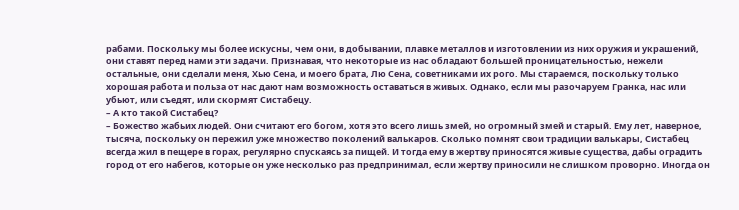рабами. Поскольку мы более искусны, чем они, в добывании, плавке металлов и изготовлении из них оружия и украшений, они ставят перед нами эти задачи. Признавая, что некоторые из нас обладают большей проницательностью, нежели остальные, они сделали меня, Хью Сена, и моего брата, Лю Сена, советниками их рого. Мы стараемся, поскольку только хорошая работа и польза от нас дают нам возможность оставаться в живых. Однако, если мы разочаруем Гранка, нас или убьют, или съедят, или скормят Систабецу.
– А кто такой Систабец?
– Божество жабьих людей. Они считают его богом, хотя это всего лишь змей, но огромный змей и старый. Ему лет, наверное, тысяча, поскольку он пережил уже множество поколений валькаров. Сколько помнят свои традиции валькары, Систабец всегда жил в пещере в горах, регулярно спускаясь за пищей. И тогда ему в жертву приносятся живые существа, дабы оградить город от его набегов, которые он уже несколько раз предпринимал, если жертву приносили не слишком проворно. Иногда он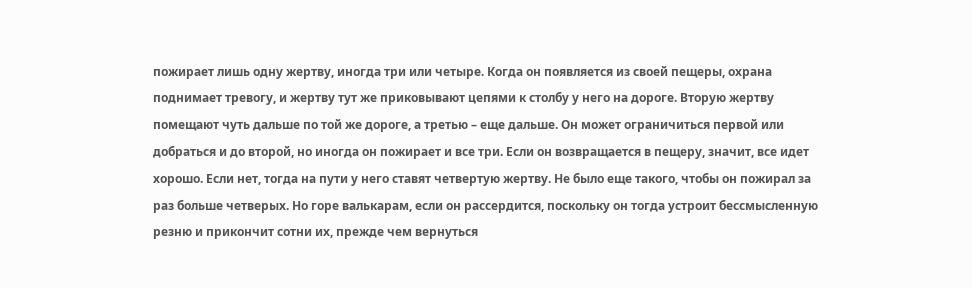пожирает лишь одну жертву, иногда три или четыре. Когда он появляется из своей пещеры, охрана поднимает тревогу, и жертву тут же приковывают цепями к столбу у него на дороге. Вторую жертву помещают чуть дальше по той же дороге, а третью – еще дальше. Он может ограничиться первой или добраться и до второй, но иногда он пожирает и все три. Если он возвращается в пещеру, значит, все идет хорошо. Если нет, тогда на пути у него ставят четвертую жертву. Не было еще такого, чтобы он пожирал за раз больше четверых. Но горе валькарам, если он рассердится, поскольку он тогда устроит бессмысленную резню и прикончит сотни их, прежде чем вернуться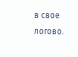в свое логово.